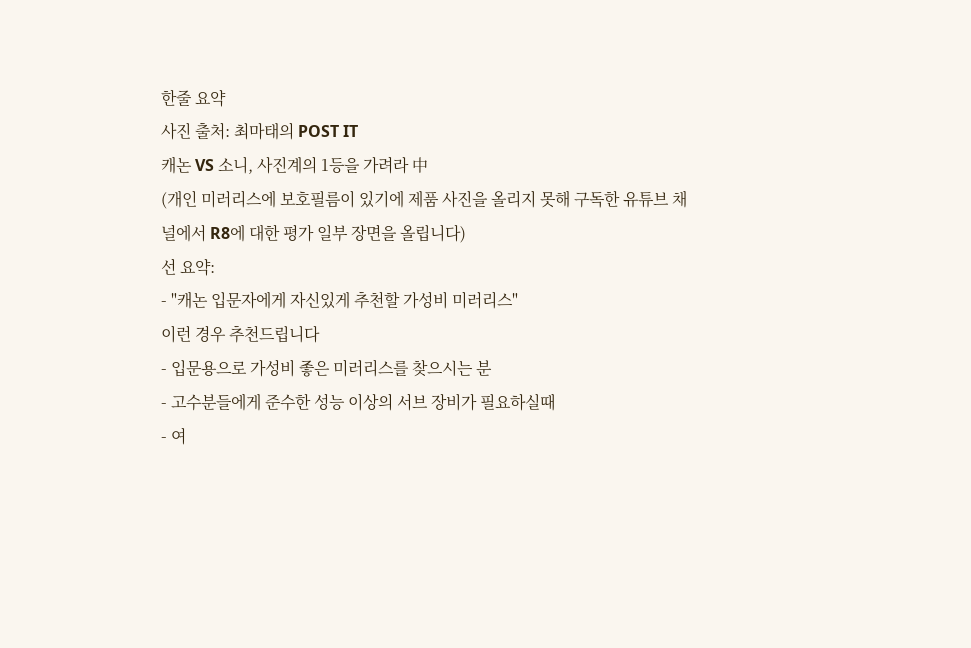한줄 요약
사진 출처: 최마태의 POST IT
캐논 VS 소니, 사진계의 1등을 가려라 中
(개인 미러리스에 보호필름이 있기에 제품 사진을 올리지 못해 구독한 유튜브 채널에서 R8에 대한 평가 일부 장면을 올립니다)
선 요약:
- "캐논 입문자에게 자신있게 추천할 가성비 미러리스"
이런 경우 추천드립니다
- 입문용으로 가성비 좋은 미러리스를 찾으시는 분
- 고수분들에게 준수한 성능 이상의 서브 장비가 필요하실때
- 여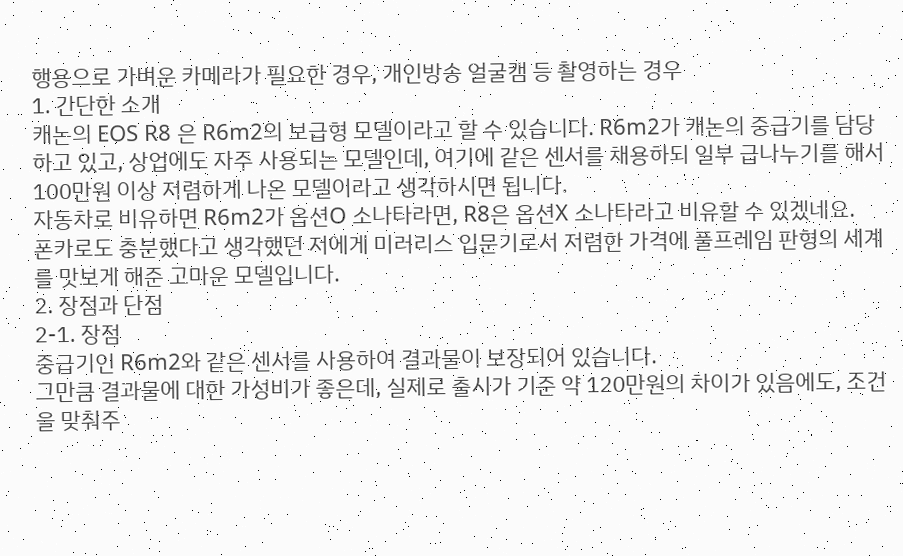행용으로 가벼운 카메라가 필요한 경우, 개인방송 얼굴캠 등 촬영하는 경우
1. 간단한 소개
캐논의 EOS R8 은 R6m2의 보급형 모델이라고 할 수 있습니다. R6m2가 캐논의 중급기를 담당하고 있고, 상업에도 자주 사용되는 모델인데, 여기에 같은 센서를 채용하되 일부 급나누기를 해서 100만원 이상 저렴하게 나온 모델이라고 생각하시면 됩니다.
자동차로 비유하면 R6m2가 옵션O 소나타라면, R8은 옵션X 소나타라고 비유할 수 있겠네요.
폰카로도 충분했다고 생각했던 저에게 미러리스 입문기로서 저렴한 가격에 풀프레임 판형의 세계를 맛보게 해준 고마운 모델입니다.
2. 장점과 단점
2-1. 장점
중급기인 R6m2와 같은 센서를 사용하여 결과물이 보장되어 있습니다.
그만큼 결과물에 대한 가성비가 좋은데, 실제로 출시가 기준 약 120만원의 차이가 있음에도, 조건을 맞춰주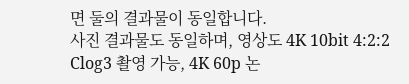면 둘의 결과물이 동일합니다.
사진 결과물도 동일하며, 영상도 4K 10bit 4:2:2 Clog3 촬영 가능, 4K 60p 논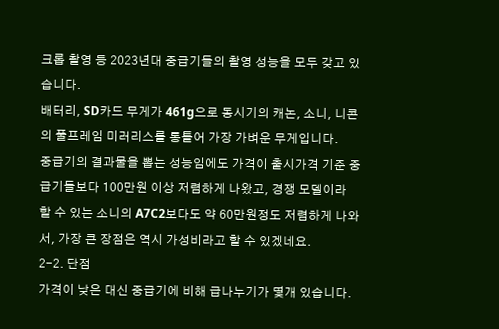크롭 촬영 등 2023년대 중급기들의 촬영 성능을 모두 갖고 있습니다.
배터리, SD카드 무게가 461g으로 동시기의 캐논, 소니, 니콘의 풀프레임 미러리스를 통틀어 가장 가벼운 무게입니다.
중급기의 결과물을 뽑는 성능임에도 가격이 출시가격 기준 중급기들보다 100만원 이상 저렴하게 나왔고, 경쟁 모델이라 할 수 있는 소니의 A7C2보다도 약 60만원정도 저렴하게 나와서, 가장 큰 장점은 역시 가성비라고 할 수 있겠네요.
2-2. 단점
가격이 낮은 대신 중급기에 비해 급나누기가 몇개 있습니다.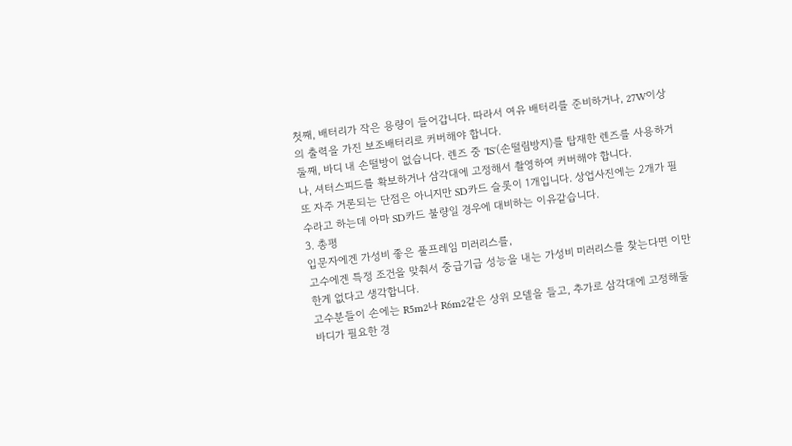첫째, 배터리가 작은 용량이 들어갑니다. 따라서 여유 배터리를 준비하거나, 27W이상의 출력을 가진 보조배터리로 커버해야 합니다.
둘째, 바디 내 손떨방이 없습니다. 렌즈 중 'IS'(손떨림방지)를 탑재한 렌즈를 사용하거나, 셔터스피드를 확보하거나 삼각대에 고정해서 촬영하여 커버해야 합니다.
또 자주 거론되는 단점은 아니지만 SD카드 슬롯이 1개입니다. 상업사진에는 2개가 필수라고 하는데 아마 SD카드 불량일 경우에 대비하는 이유같습니다.
3. 총평
입문자에겐 가성비 좋은 풀프레임 미러리스를,
고수에겐 특정 조건을 맞춰서 중급기급 성능을 내는 가성비 미러리스를 찾는다면 이만한게 없다고 생각합니다.
고수분들이 손에는 R5m2나 R6m2같은 상위 모델을 들고, 추가로 삼각대에 고정해둘 바디가 필요한 경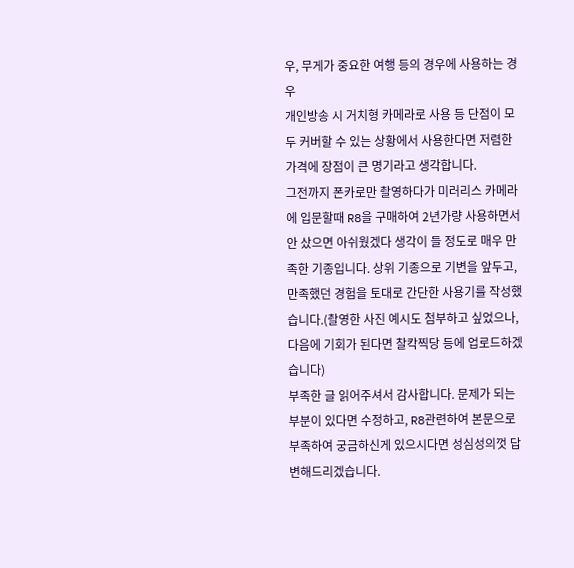우, 무게가 중요한 여행 등의 경우에 사용하는 경우
개인방송 시 거치형 카메라로 사용 등 단점이 모두 커버할 수 있는 상황에서 사용한다면 저렴한 가격에 장점이 큰 명기라고 생각합니다.
그전까지 폰카로만 촬영하다가 미러리스 카메라에 입문할때 R8을 구매하여 2년가량 사용하면서 안 샀으면 아쉬웠겠다 생각이 들 정도로 매우 만족한 기종입니다. 상위 기종으로 기변을 앞두고, 만족했던 경험을 토대로 간단한 사용기를 작성했습니다.(촬영한 사진 예시도 첨부하고 싶었으나, 다음에 기회가 된다면 찰칵찍당 등에 업로드하겠습니다)
부족한 글 읽어주셔서 감사합니다. 문제가 되는 부분이 있다면 수정하고, R8관련하여 본문으로 부족하여 궁금하신게 있으시다면 성심성의껏 답변해드리겠습니다.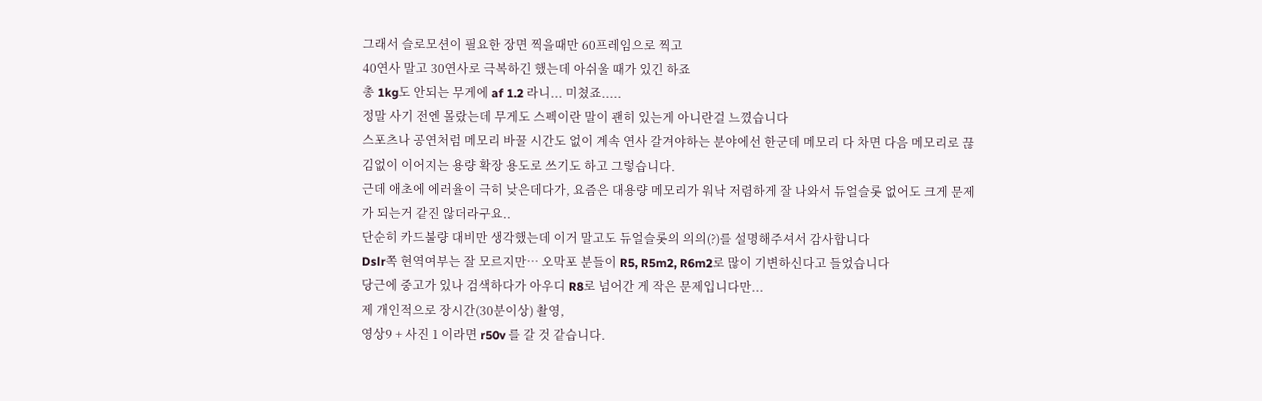그래서 슬로모션이 필요한 장면 찍을때만 60프레임으로 찍고
40연사 말고 30연사로 극복하긴 했는데 아쉬울 때가 있긴 하죠
총 1kg도 안되는 무게에 af 1.2 라니... 미쳤죠.....
정말 사기 전엔 몰랐는데 무게도 스펙이란 말이 괜히 있는게 아니란걸 느꼈습니다
스포츠나 공연처럼 메모리 바꿀 시간도 없이 계속 연사 갈겨야하는 분야에선 한군데 메모리 다 차면 다음 메모리로 끊김없이 이어지는 용량 확장 용도로 쓰기도 하고 그렇습니다.
근데 애초에 에러율이 극히 낮은데다가, 요즘은 대용량 메모리가 워낙 저렴하게 잘 나와서 듀얼슬롯 없어도 크게 문제가 되는거 같진 않더라구요..
단순히 카드불량 대비만 생각했는데 이거 말고도 듀얼슬롯의 의의(?)를 설명해주셔서 감사합니다
Dslr쪽 현역여부는 잘 모르지만… 오막포 분들이 R5, R5m2, R6m2로 많이 기변하신다고 들었습니다
당근에 중고가 있나 검색하다가 아우디 R8로 넘어간 게 작은 문제입니다만...
제 개인적으로 장시간(30분이상) 촬영,
영상9 + 사진 1 이라면 r50v 를 갈 것 같습니다.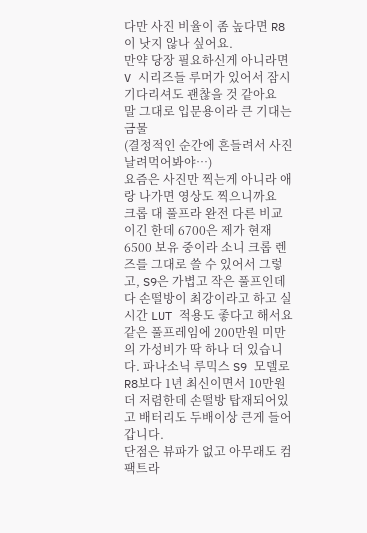다만 사진 비율이 좀 높다면 R8이 낫지 않나 싶어요.
만약 당장 필요하신게 아니라면 V 시리즈들 루머가 있어서 잠시 기다리셔도 괜찮을 것 같아요
말 그대로 입문용이라 큰 기대는 금물
(결정적인 순간에 흔들려서 사진 날려먹어봐야…)
요즘은 사진만 찍는게 아니라 애랑 나가면 영상도 찍으니까요
크롭 대 풀프라 완전 다른 비교이긴 한데 6700은 제가 현재 6500 보유 중이라 소니 크롭 렌즈를 그대로 쓸 수 있어서 그렇고, S9은 가볍고 작은 풀프인데다 손떨방이 최강이라고 하고 실시간 LUT 적용도 좋다고 해서요
같은 풀프레임에 200만원 미만의 가성비가 딱 하나 더 있습니다. 파나소닉 루믹스 S9 모델로 R8보다 1년 최신이면서 10만원 더 저렴한데 손떨방 탑재되어있고 배터리도 두배이상 큰게 들어갑니다.
단점은 뷰파가 없고 아무래도 컴팩트라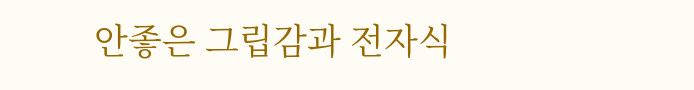안좋은 그립감과 전자식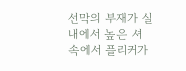선막의 부재가 실내에서 높은 셔속에서 플리커가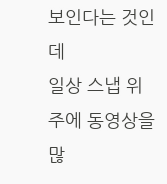보인다는 것인데
일상 스냅 위주에 동영상을 많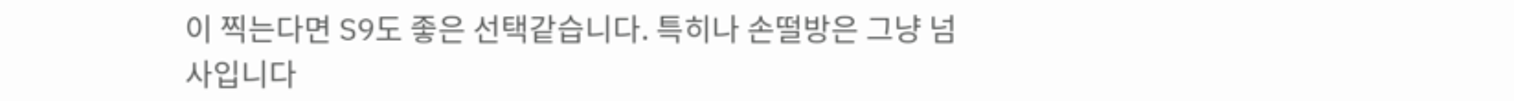이 찍는다면 S9도 좋은 선택같습니다. 특히나 손떨방은 그냥 넘사입니다